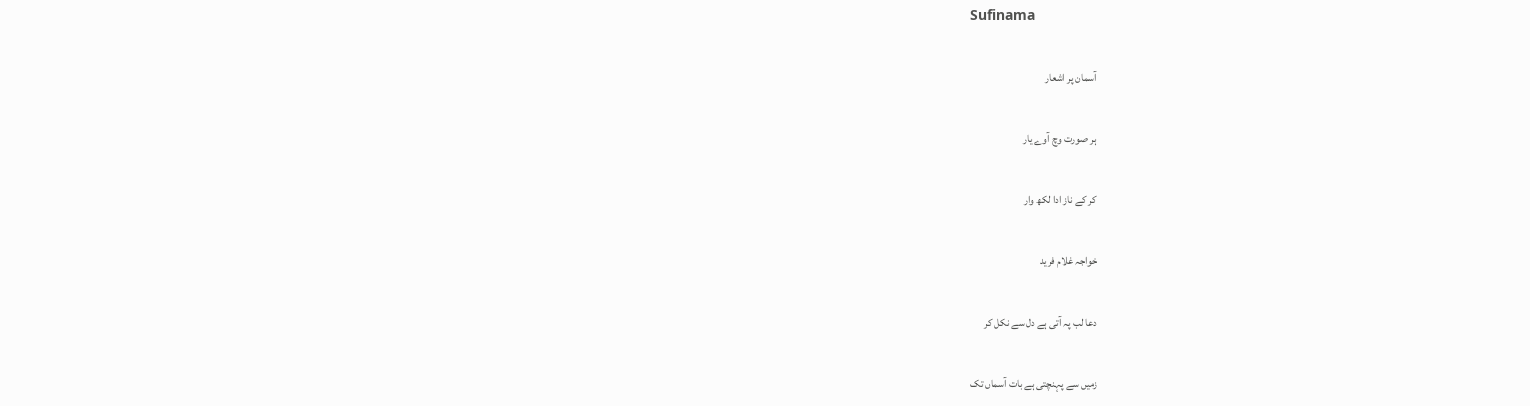Sufinama

آسمان پر اشعار

ہر صورت وچ آوے یار

کر کے ناز ادا لکھ وار

خواجہ غلام فرید

دعا لب پہ آتی ہے دل سے نکل کر

زمیں سے پہنچتی ہے بات آسماں تک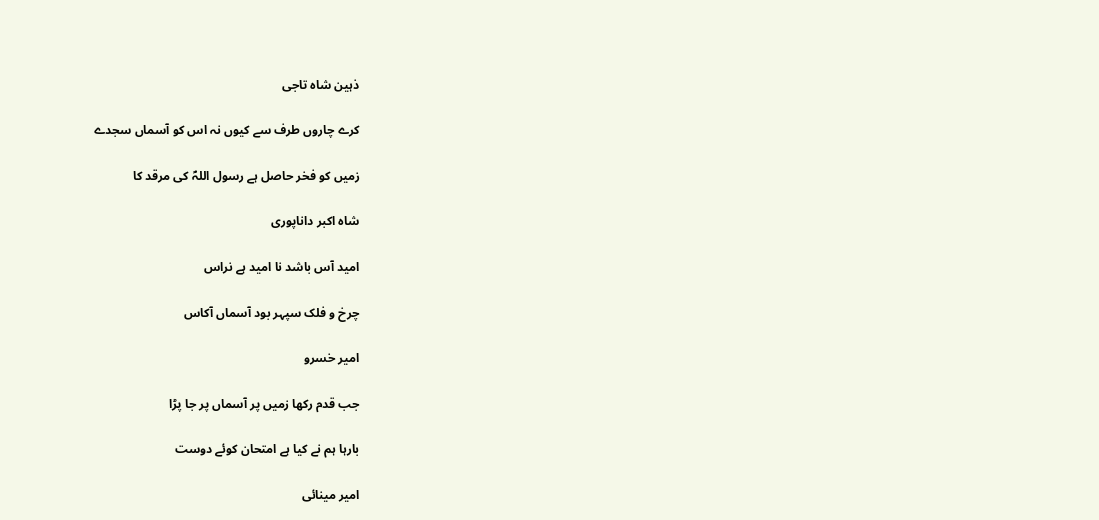ذہین شاہ تاجی

کرے چاروں طرف سے کیوں نہ اس کو آسماں سجدے

زمیں کو فخر حاصل ہے رسول‌ اللہؐ کی مرقد کا

شاہ اکبر داناپوری

امید آس باشد نا امید ہے نراس

چرخ و فلک سپہر بود آسماں آکاس

امیر خسرو

جب قدم رکھا زمیں پر آسماں پر جا پڑا

بارہا ہم نے کیا ہے امتحان کوئے دوست

امیر مینائی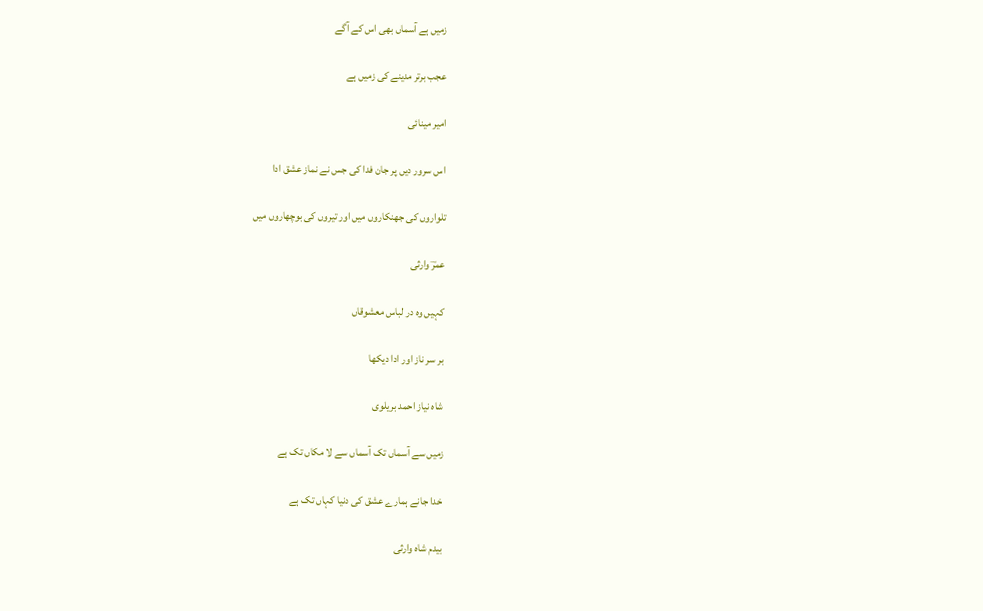زمیں ہے آسماں بھی اس کے آگے

عجب برتر مدینے کی زمیں ہے

امیر مینائی

اس سرور دیں پر جان فدا کی جس نے نماز عشق ادا

تلواروں کی جھنکاروں میں اور تیروں کی بوچھاروں میں

عمرؔ وارثی

کہیں وہ در لباس معشوقاں

بر سر ناز اور ادا دیکھا

شاہ نیاز احمد بریلوی

زمیں سے آسماں تک آسماں سے لا مکاں تک ہے

خدا جانے ہمارے عشق کی دنیا کہاں تک ہے

بیدم شاہ وارثی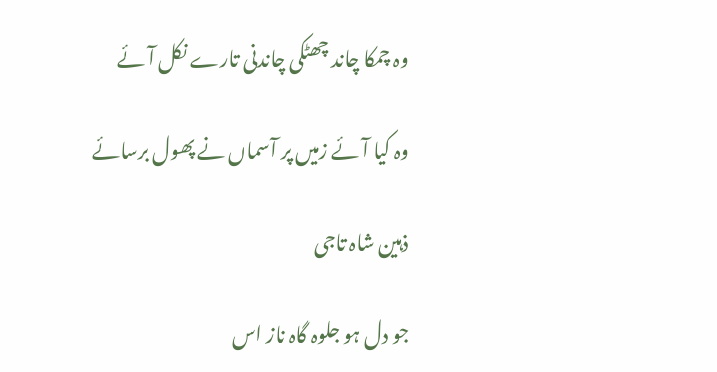وہ چمکا چاند چھٹکی چاندنی تارے نکل آئے

وہ کیا آئے زمیں پر آسماں نے پھول برسائے

ذہین شاہ تاجی

جو دل ہو جلوہ گاہ ناز اس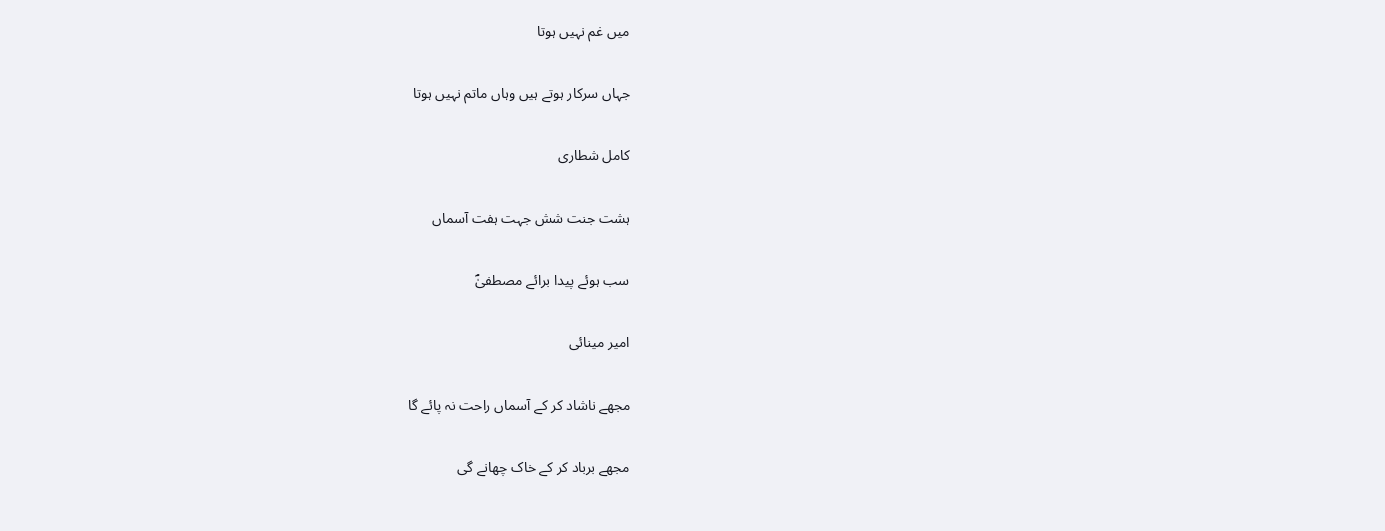میں غم نہیں ہوتا

جہاں سرکار ہوتے ہیں وہاں ماتم نہیں ہوتا

کامل شطاری

ہشت جنت شش جہت ہفت آسماں

سب ہوئے پیدا برائے مصطفیٰؐ

امیر مینائی

مجھے ناشاد کر کے آسماں راحت نہ پائے گا

مجھے برباد کر کے خاک چھانے گی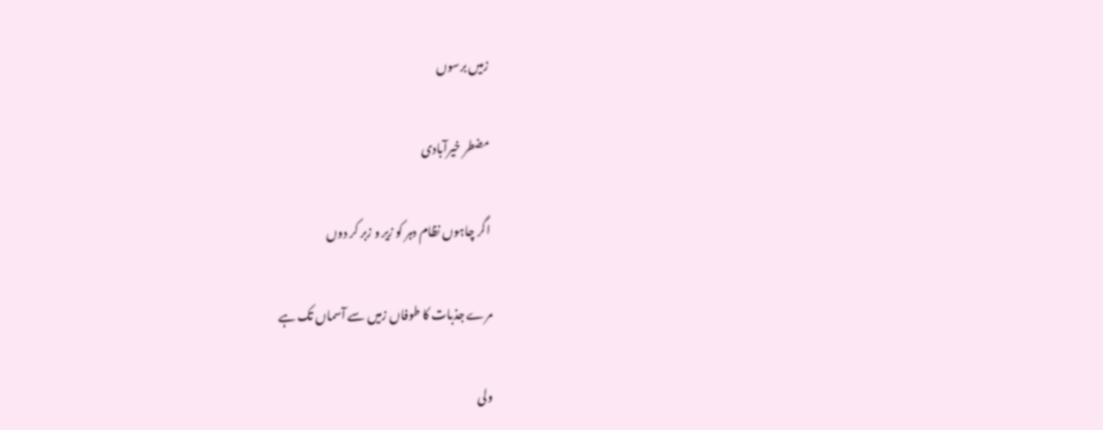زمیں برسوں

مضطر خیرآبادی

اگر چاہوں نظام دہر کو زیر و زبر کر دوں

مرے جذبات کا طوفاں زمیں سے آسماں تک ہے

ولی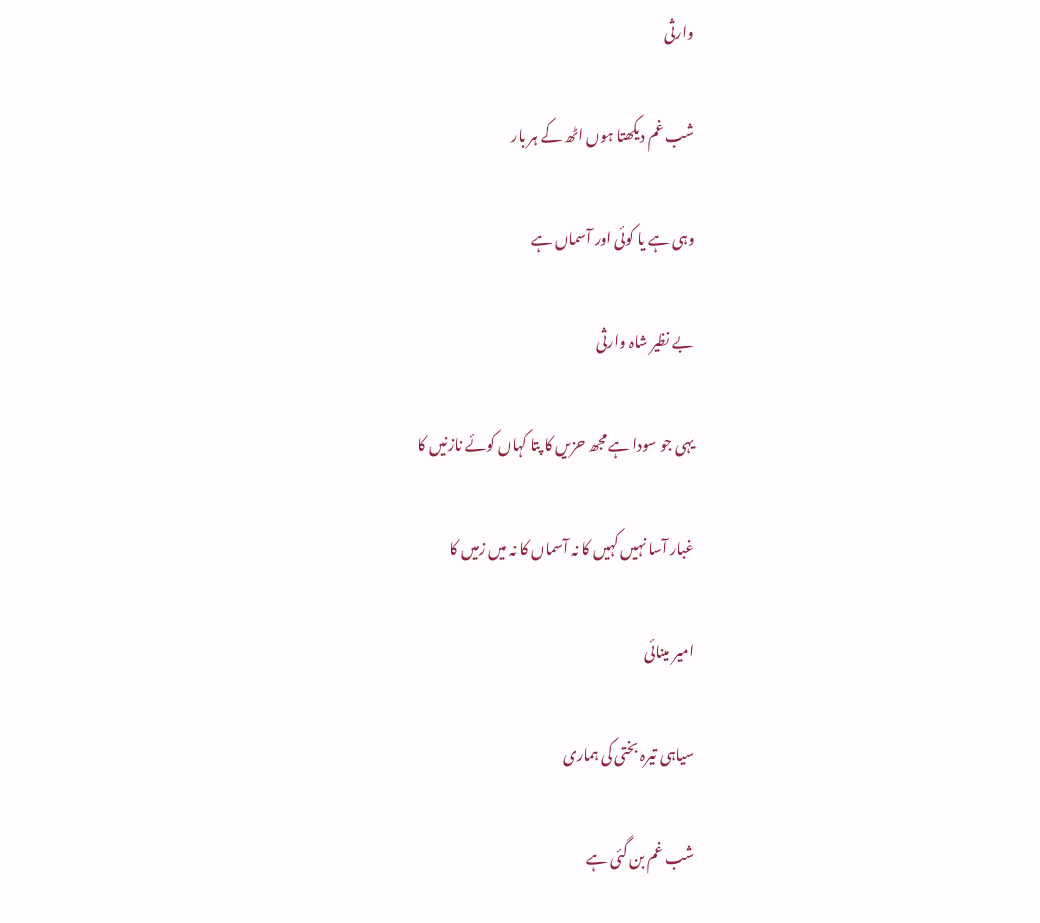وارثی

شب غم دیکھتا ہوں اٹھ کے ہر بار

وہی ہے یا کوئی اور آسماں ہے

بے نظیر شاہ وارثی

یہی جو سودا ہے مجھ حزیں کا پتا کہاں کوئے نازنیں کا

غبار آسا نہیں کہیں کا نہ آسماں کا نہ میں زمیں کا

امیر مینائی

سیاہی تیرہ بختی کی ہماری

شب غم بن گئی ہے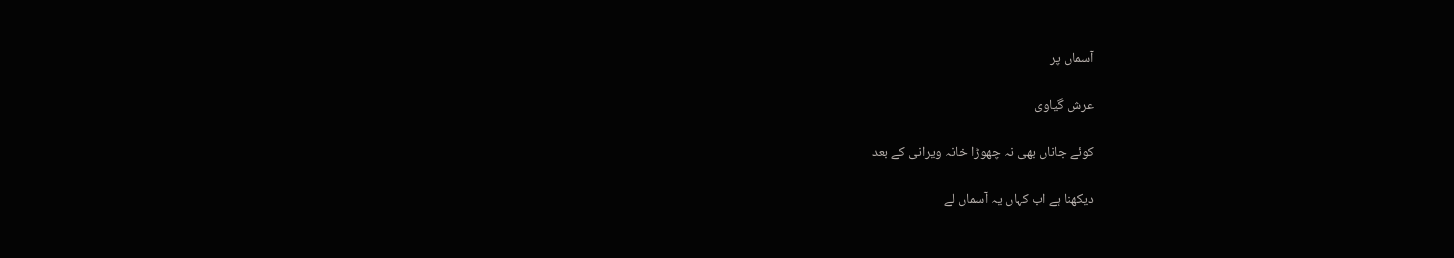آسماں پر

عرش گیاوی

کوئے جاناں بھی نہ چھوڑا خانہ ویرانی کے بعد

دیکھنا ہے اب کہاں یہ آسماں لے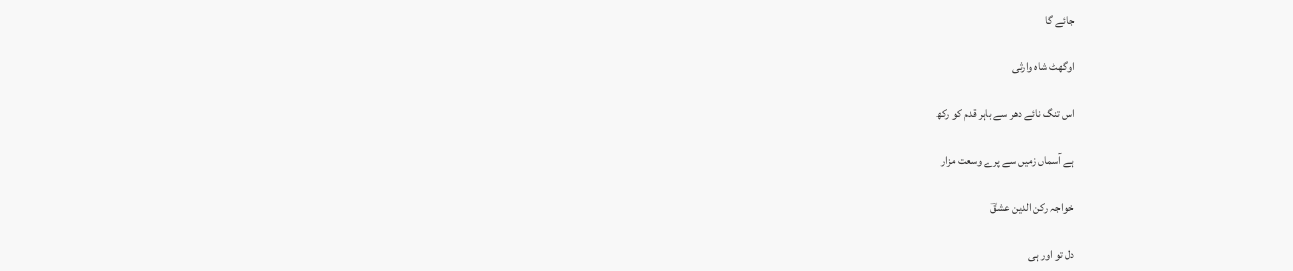جائے گا

اوگھٹ شاہ وارثی

اس تنگ نائے دھر سے باہر قدم کو رکھ

ہے آسماں زمیں سے پرے وسعت مزار

خواجہ رکن الدین عشقؔ

دل تو اور ہی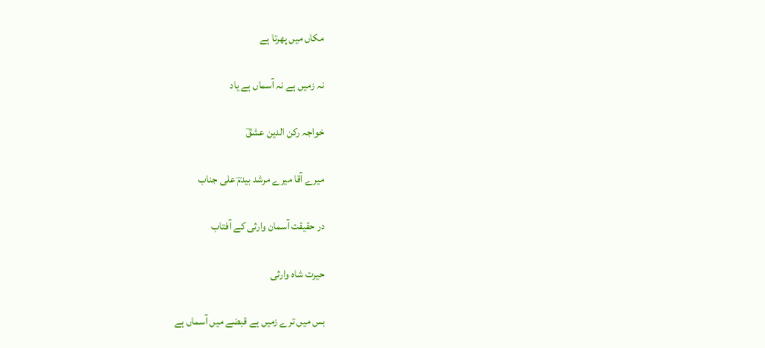مکاں میں پھرتا ہے

نہ زمیں ہے نہ آسماں ہے یاد

خواجہ رکن الدین عشقؔ

میرے آقا میرے مرشد بیدمؔ علی جناب

در حقیقت آسمان وارثی کے آفتاب

حیرت شاہ وارثی

بس میں ترے زمیں ہے قبضے میں آسماں ہے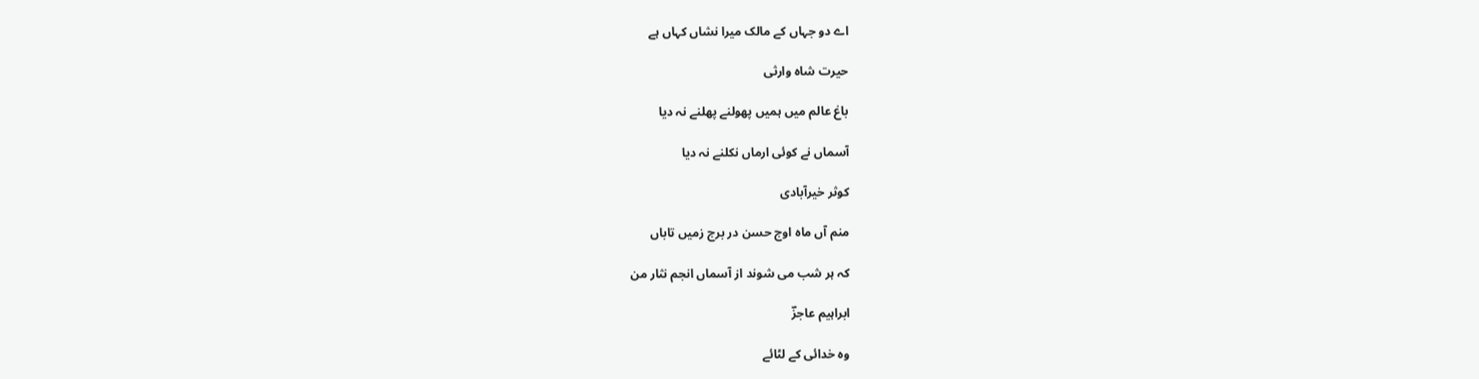اے دو جہاں کے مالک میرا نشاں کہاں ہے

حیرت شاہ وارثی

باغ عالم میں ہمیں پھولنے پھلنے نہ دیا

آسماں نے کوئی ارماں نکلنے نہ دیا

کوثر خیرآبادی

منم آں ماہ اوج حسن در برج زمیں تاباں

کہ ہر شب می شوند از آسماں انجم نثار من

ابراہیم عاجزؔ

وہ خدائی کے لٹائے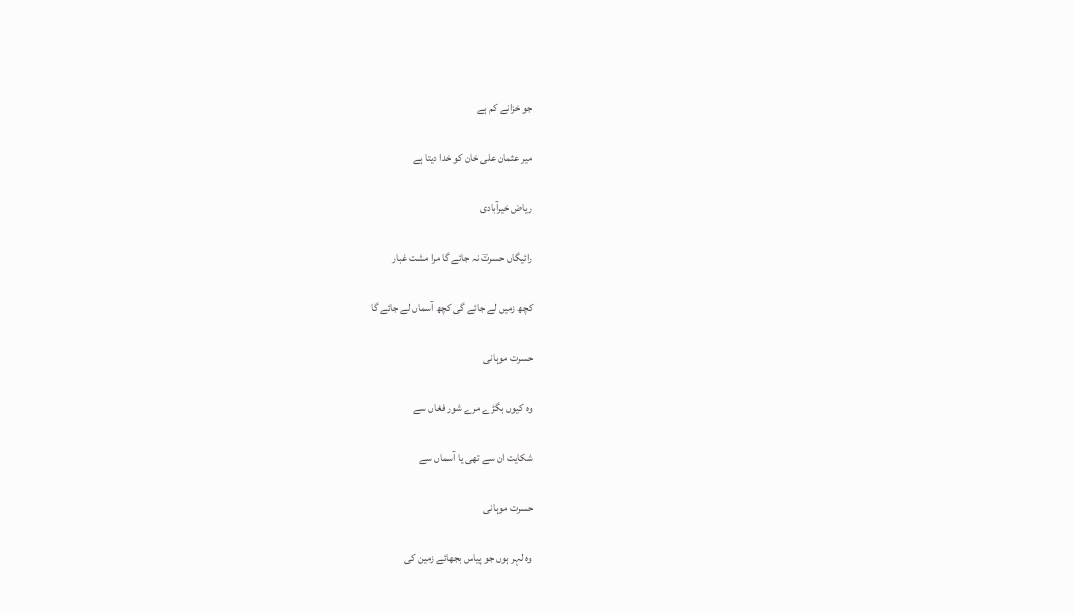جو خزانے کم ہے

میر عثمان علی خان کو خدا دیتا ہے

ریاض خیرآبادی

رائیگاں حسرتؔ نہ جائے گا مرا مشت غبار

کچھ زمیں لے جائے گی کچھ آسماں لے جائے گا

حسرت موہانی

وہ کیوں بگڑے مرے شور فغاں سے

شکایت ان سے تھی یا آسماں سے

حسرت موہانی

وہ لہر ہوں جو پیاس بجھائے زمین کی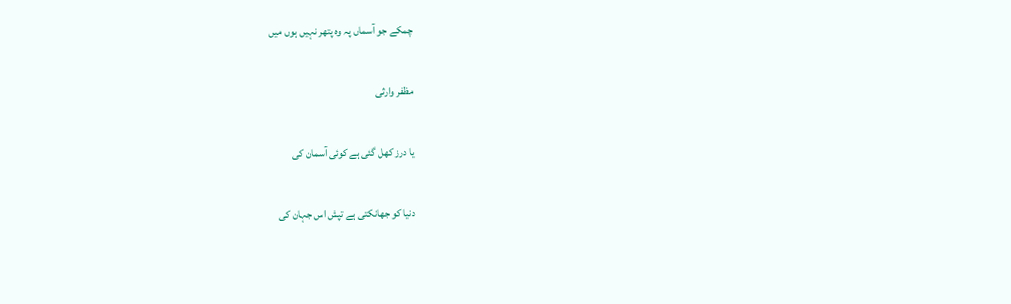چمکے جو آسماں پہ وہ پتھر نہیں ہوں میں

مظفر وارثی

یا درز کھل گئی ہے کوئی آسمان کی

دنیا کو جھانکتی ہے تپش اس جہان کی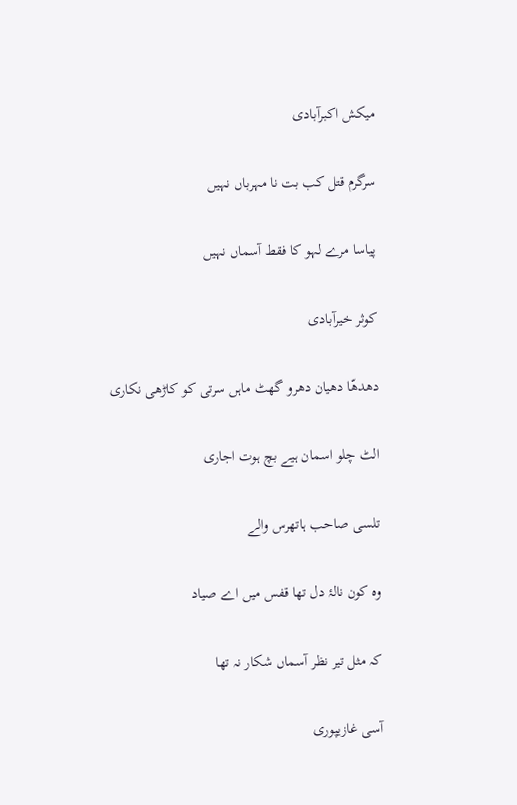میکش اکبرآبادی

سرگرم قتل کب بت نا مہرباں نہیں

پیاسا مرے لہو کا فقط آسماں نہیں

کوثر خیرآبادی

دھدھّا دھیان دھرو گھٹ ماہں سرتی کو کاڑھی نکاری

الٹ چلو اسمان ہیے بچ ہوت اجاری

تلسی صاحب ہاتھرس والے

وہ کون نالۂ دل تھا قفس میں اے صیاد

کہ مثل تیر نظر آسماں شکار نہ تھا

آسی غازیپوری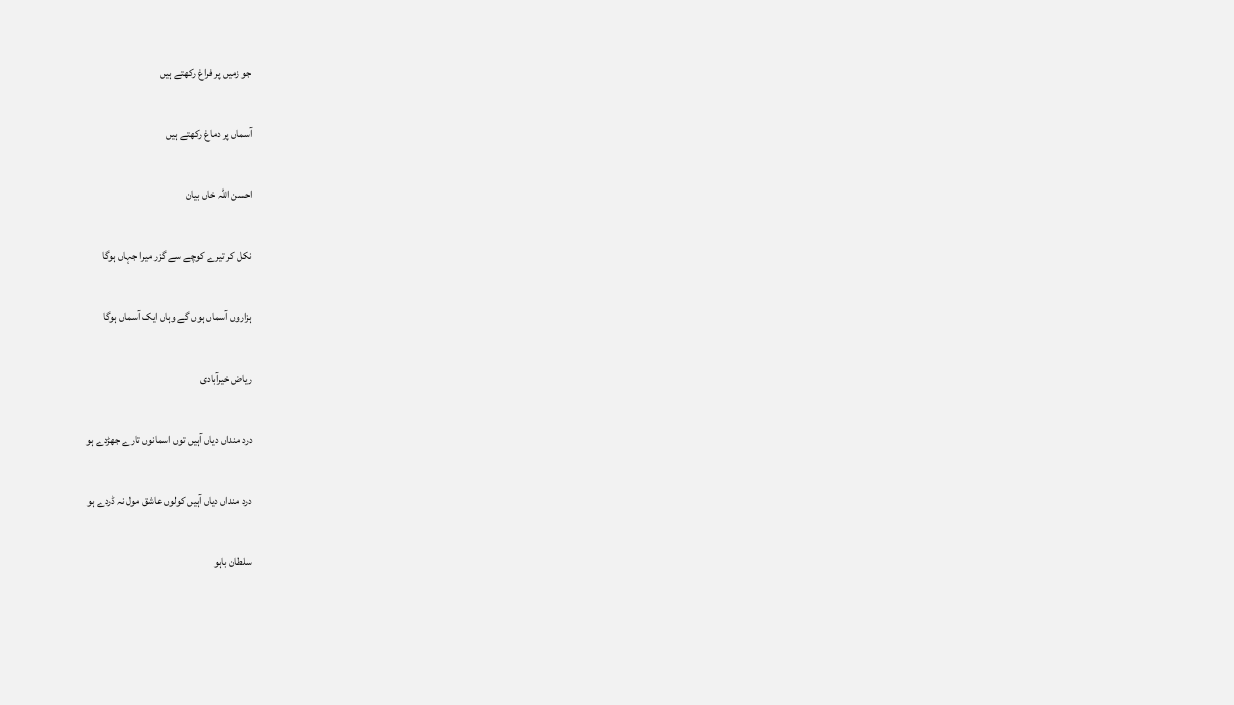جو زمیں پر فراغ رکھتے ہیں

آسماں پر دماغ رکھتے ہیں

احسن اللہ خاں بیان

نکل کر تیرے کوچے سے گزر میرا جہاں ہوگا

ہزاروں آسماں ہوں گے وہاں ایک آسماں ہوگا

ریاض خیرآبادی

درد منداں دیاں آہیں توں اسمانوں تارے جھڑدے ہو

درد منداں دیاں آہیں کولوں عاشق مول نہ ڈردے ہو

سلطان باہو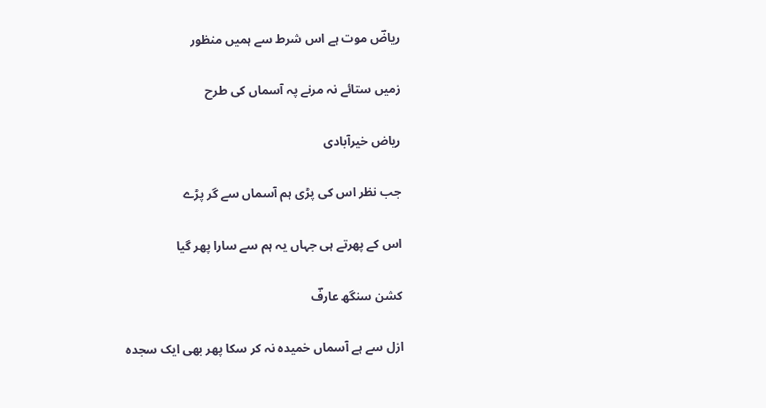ریاضؔ موت ہے اس شرط سے ہمیں منظور

زمیں ستائے نہ مرنے پہ آسماں کی طرح

ریاض خیرآبادی

جب نظر اس کی پڑی ہم آسماں سے گر پڑے

اس کے پھرتے ہی جہاں یہ ہم سے سارا پھر گیا

کشن سنگھ عارفؔ

ازل سے ہے آسماں خمیدہ نہ کر سکا پھر بھی ایک سجدہ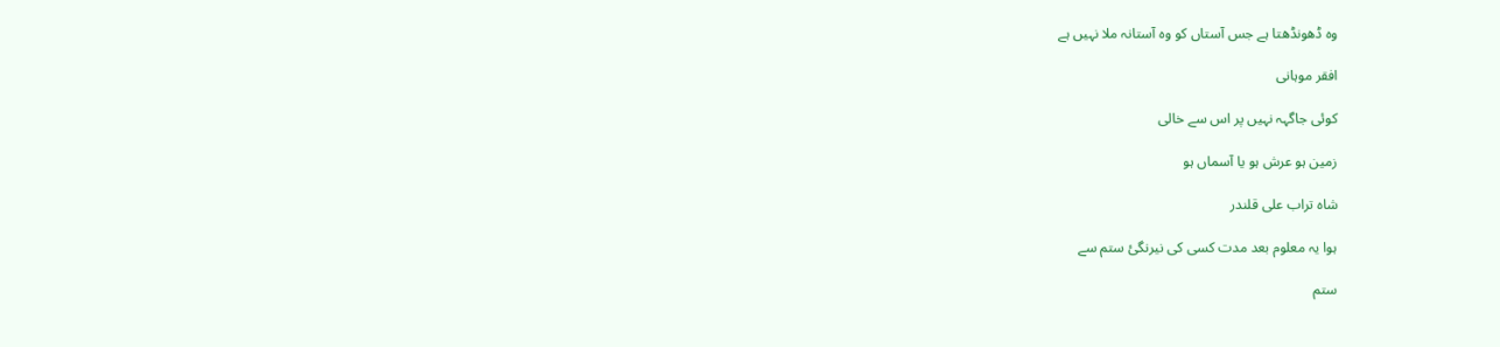وہ ڈھونڈھتا ہے جس آستاں کو وہ آستانہ ملا نہیں ہے

افقر موہانی

کوئی جاگہہ نہیں پر اس سے خالی

زمین ہو عرش ہو یا آسماں ہو

شاہ تراب علی قلندر

ہوا یہ معلوم بعد مدت کسی کی نیرنگیٔ ستم سے

ستم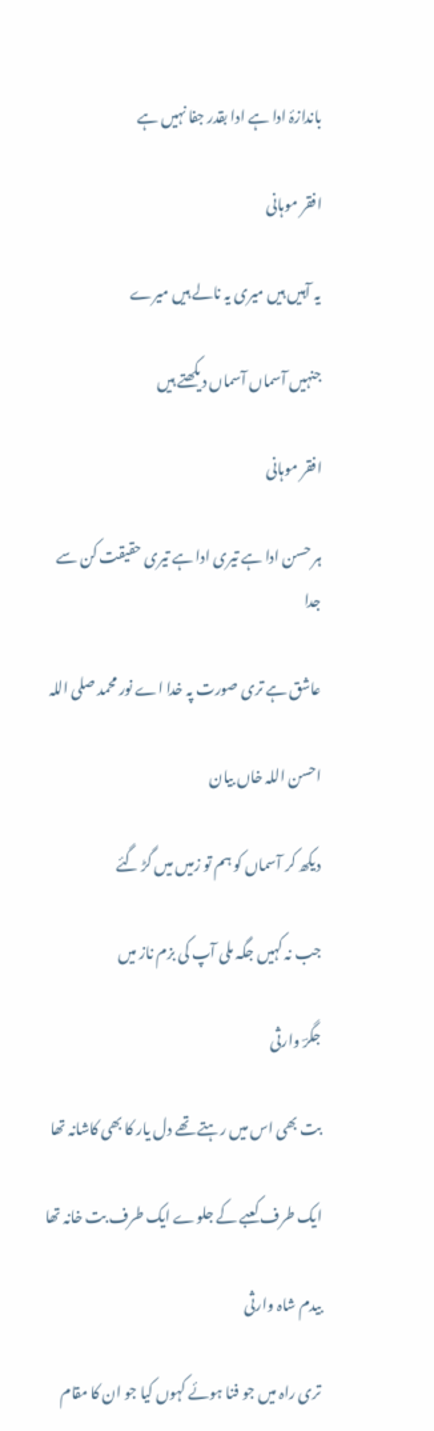باندازۂ ادا ہے ادا بقدر جفا نہیں ہے

افقر موہانی

یہ آہیں ہیں میری یہ نالے ہیں میرے

جنہیں آسماں آسماں دیکھتے ہیں

افقر موہانی

ہر حسن ادا ہے تیری ادا ہے تیری حقیقت کن سے جدا

عاشق ہے تری صورت پہ خدا اے نور محمد صلی اللہ

احسن اللہ خاں بیان

دیکھ کر آسماں کو ہم تو زمیں میں گڑ گئے

جب نہ کہیں جگہ ملی آپ کی بزم ناز میں

جگرؔ وارثی

بت بھی اس میں رہتے تھے دل یار کا بھی کاشانہ تھا

ایک طرف کعبے کے جلوے ایک طرف بت خانہ تھا

بیدم شاہ وارثی

تری راہ میں جو فنا ہوئے کہوں کیا جو ان کا مقام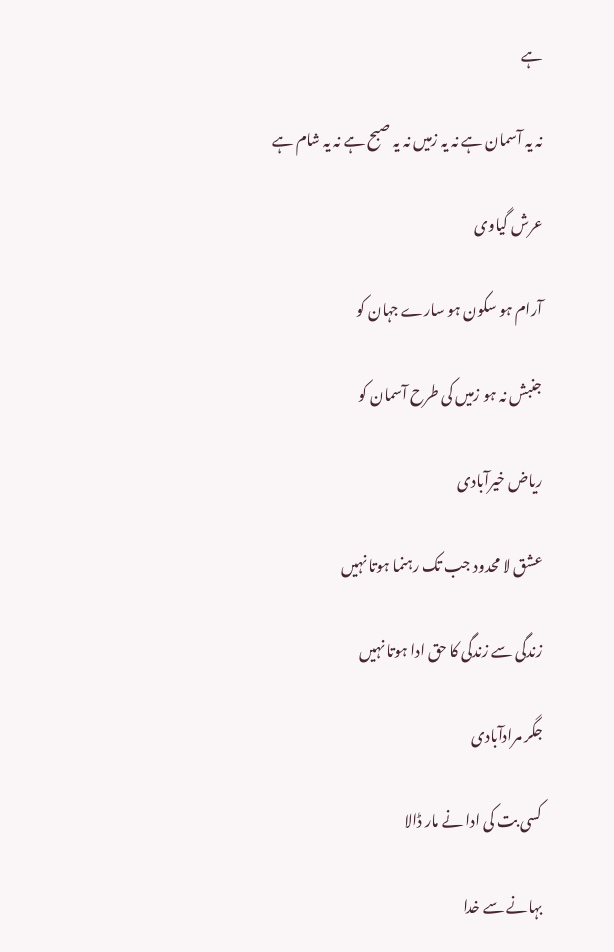ہے

نہ یہ آسمان ہے نہ یہ زمیں نہ یہ صبح ہے نہ یہ شام ہے

عرش گیاوی

آرام ہو سکون ہو سارے جہان کو

جنبش نہ ہو زمیں کی طرح آسمان کو

ریاض خیرآبادی

عشق لا محدود جب تک رہنما ہوتا نہیں

زندگی سے زندگی کا حق ادا ہوتا نہیں

جگر مرادآبادی

کسی بت کی ادا نے مار ڈالا

بہانے سے خدا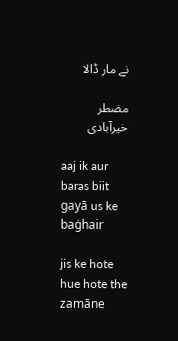نے مار ڈالا

مضطر خیرآبادی

aaj ik aur baras biit gayā us ke baġhair

jis ke hote hue hote the zamāne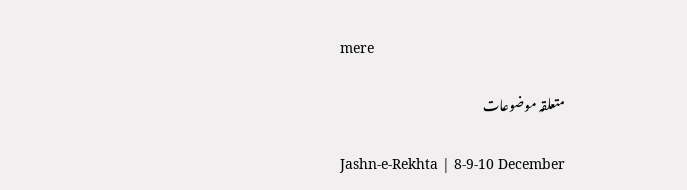mere

متعلقہ موضوعات

Jashn-e-Rekhta | 8-9-10 December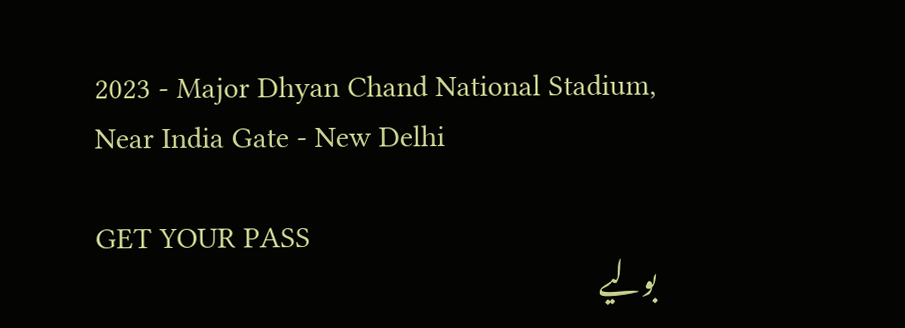2023 - Major Dhyan Chand National Stadium, Near India Gate - New Delhi

GET YOUR PASS
بولیے